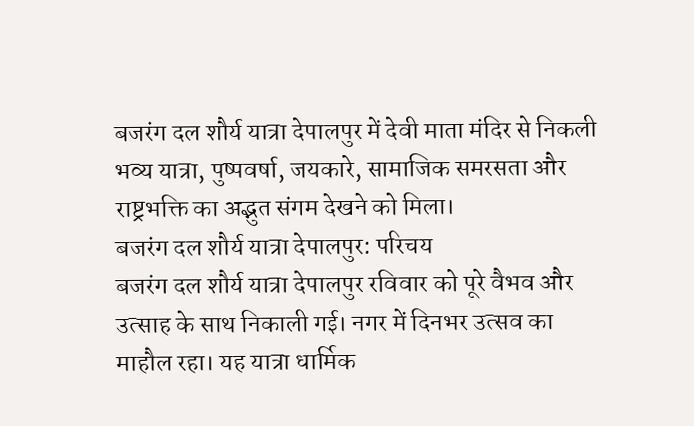बजरंग दल शौर्य यात्रा देपालपुर में देवी माता मंदिर से निकली भव्य यात्रा, पुष्पवर्षा, जयकारे, सामाजिक समरसता और राष्ट्रभक्ति का अद्भुत संगम देखने को मिला।
बजरंग दल शौर्य यात्रा देपालपुर: परिचय
बजरंग दल शौर्य यात्रा देपालपुर रविवार को पूरे वैभव और उत्साह के साथ निकाली गई। नगर में दिनभर उत्सव का माहौल रहा। यह यात्रा धार्मिक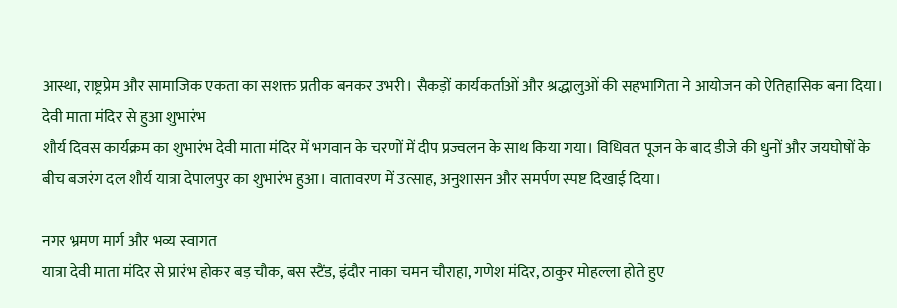आस्था, राष्ट्रप्रेम और सामाजिक एकता का सशक्त प्रतीक बनकर उभरी। सैकड़ों कार्यकर्ताओं और श्रद्धालुओं की सहभागिता ने आयोजन को ऐतिहासिक बना दिया।
देवी माता मंदिर से हुआ शुभारंभ
शौर्य दिवस कार्यक्रम का शुभारंभ देवी माता मंदिर में भगवान के चरणों में दीप प्रज्वलन के साथ किया गया। विधिवत पूजन के बाद डीजे की धुनों और जयघोषों के बीच बजरंग दल शौर्य यात्रा देपालपुर का शुभारंभ हुआ। वातावरण में उत्साह, अनुशासन और समर्पण स्पष्ट दिखाई दिया।

नगर भ्रमण मार्ग और भव्य स्वागत
यात्रा देवी माता मंदिर से प्रारंभ होकर बड़ चौक, बस स्टैंड, इंदौर नाका चमन चौराहा, गणेश मंदिर, ठाकुर मोहल्ला होते हुए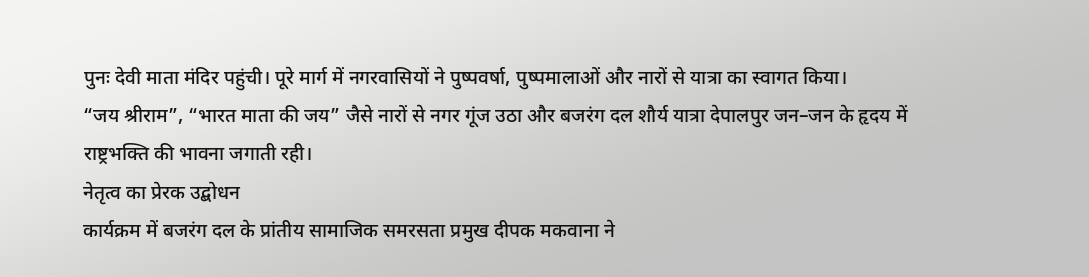पुनः देवी माता मंदिर पहुंची। पूरे मार्ग में नगरवासियों ने पुष्पवर्षा, पुष्पमालाओं और नारों से यात्रा का स्वागत किया।
“जय श्रीराम”, “भारत माता की जय” जैसे नारों से नगर गूंज उठा और बजरंग दल शौर्य यात्रा देपालपुर जन–जन के हृदय में राष्ट्रभक्ति की भावना जगाती रही।
नेतृत्व का प्रेरक उद्बोधन
कार्यक्रम में बजरंग दल के प्रांतीय सामाजिक समरसता प्रमुख दीपक मकवाना ने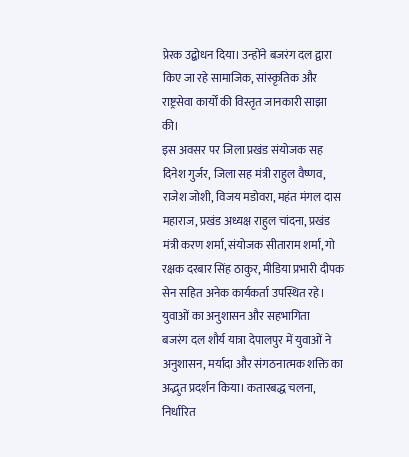प्रेरक उद्बोधन दिया। उन्होंने बजरंग दल द्वारा किए जा रहे सामाजिक, सांस्कृतिक और राष्ट्रसेवा कार्यों की विस्तृत जानकारी साझा की।
इस अवसर पर जिला प्रखंड संयोजक सह दिनेश गुर्जर, जिला सह मंत्री राहुल वैष्णव, राजेश जोशी, विजय मडोवरा, महंत मंगल दास महाराज, प्रखंड अध्यक्ष राहुल चांदना, प्रखंड मंत्री करण शर्मा, संयोजक सीताराम शर्मा, गो रक्षक दरबार सिंह ठाकुर, मीडिया प्रभारी दीपक सेन सहित अनेक कार्यकर्ता उपस्थित रहे।
युवाओं का अनुशासन और सहभागिता
बजरंग दल शौर्य यात्रा देपालपुर में युवाओं ने अनुशासन, मर्यादा और संगठनात्मक शक्ति का अद्भुत प्रदर्शन किया। कतारबद्ध चलना, निर्धारित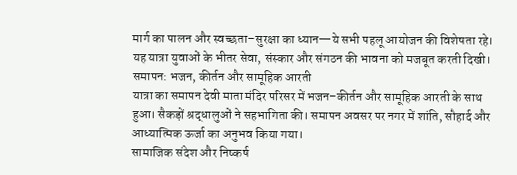मार्ग का पालन और स्वच्छता–सुरक्षा का ध्यान—ये सभी पहलू आयोजन की विशेषता रहे। यह यात्रा युवाओं के भीतर सेवा, संस्कार और संगठन की भावना को मजबूत करती दिखी।
समापन: भजन, कीर्तन और सामूहिक आरती
यात्रा का समापन देवी माता मंदिर परिसर में भजन–कीर्तन और सामूहिक आरती के साथ हुआ। सैकड़ों श्रद्धालुओं ने सहभागिता की। समापन अवसर पर नगर में शांति, सौहार्द और आध्यात्मिक ऊर्जा का अनुभव किया गया।
सामाजिक संदेश और निष्कर्ष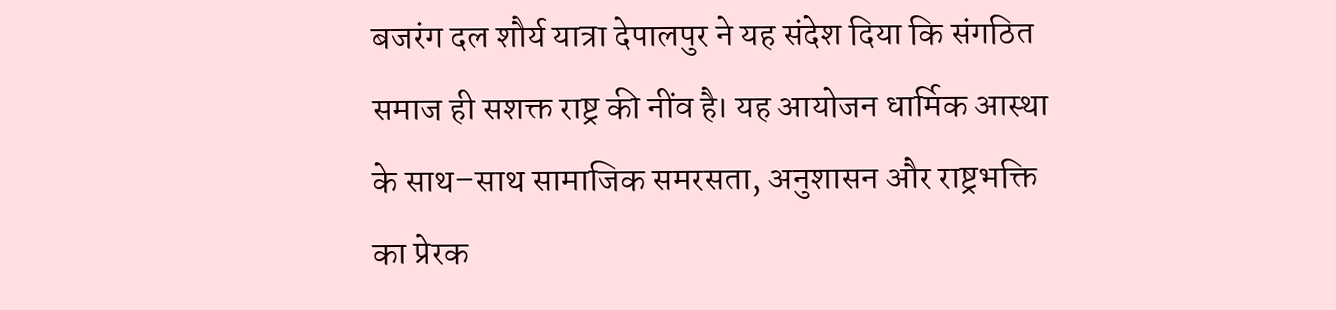बजरंग दल शौर्य यात्रा देपालपुर ने यह संदेश दिया कि संगठित समाज ही सशक्त राष्ट्र की नींव है। यह आयोजन धार्मिक आस्था के साथ–साथ सामाजिक समरसता, अनुशासन और राष्ट्रभक्ति का प्रेरक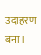उदाहरण बना।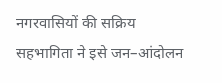नगरवासियों की सक्रिय सहभागिता ने इसे जन–आंदोलन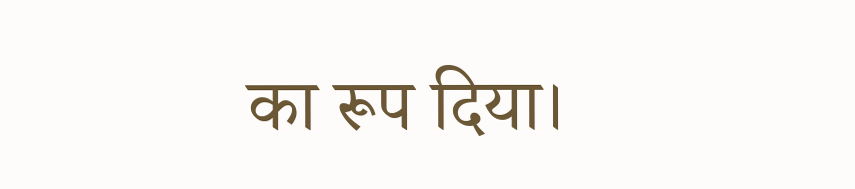का रूप दिया।